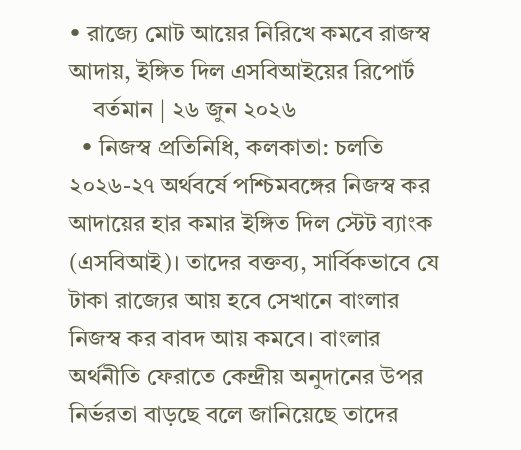• রাজ্যে মোট আয়ের নিরিখে কমবে রাজস্ব আদায়, ইঙ্গিত দিল এসবিআইয়ের রিপোর্ট
    বর্তমান | ২৬ জুন ২০২৬
  • নিজস্ব প্রতিনিধি, কলকাতা: চলতি ২০২৬-২৭ অর্থবর্ষে পশ্চিমবঙ্গের নিজস্ব কর আদায়ের হার কমার ইঙ্গিত দিল স্টেট ব্যাংক (এসবিআই)। তাদের বক্তব্য, সার্বিকভাবে যে টাকা রাজ্যের আয় হবে সেখানে বাংলার নিজস্ব কর বাবদ আয় কমবে। বাংলার অর্থনীতি ফেরাতে কেন্দ্রীয় অনুদানের উপর নির্ভরতা বাড়ছে বলে জানিয়েছে তাদের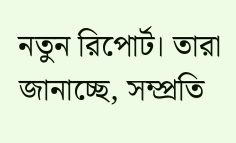নতুন রিপোর্ট। তারা জানাচ্ছে, সম্প্রতি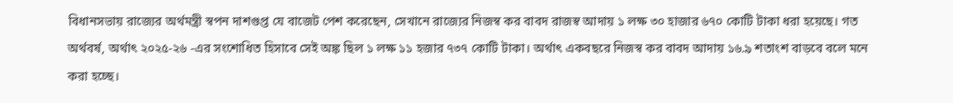বিধানসভায় রাজ্যের অর্থমন্ত্রী স্বপন দাশগুপ্ত যে বাজেট পেশ করেছেন, সেখানে রাজ্যের নিজস্ব কর বাবদ রাজস্ব আদায় ১ লক্ষ ৩০ হাজার ৬৭০ কোটি টাকা ধরা হয়েছে। গত অর্থবর্ষ, অর্থাৎ ২০২৫-২৬ -এর সংশোধিত হিসাবে সেই অঙ্ক ছিল ১ লক্ষ ১১ হজার ৭৩৭ কোটি টাকা। অর্থাৎ একবছরে নিজস্ব কর বাবদ আদায় ১৬.৯ শতাংশ বাড়বে বলে মনে করা হচ্ছে।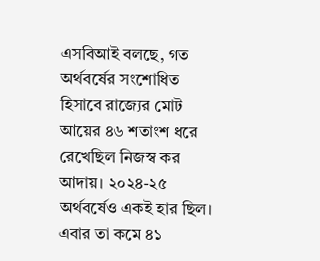এসবিআই বলছে, গত অর্থবর্ষের সংশোধিত হিসাবে রাজ্যের মোট আয়ের ৪৬ শতাংশ ধরে রেখেছিল নিজস্ব কর আদায়। ২০২৪-২৫ অর্থবর্ষেও একই হার ছিল। এবার তা কমে ৪১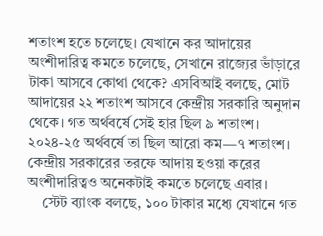শতাংশ হতে চলেছে। যেখানে কর আদায়ের অংশীদারিত্ব কমতে চলেছে, সেখানে রাজ্যের ভাঁড়ারে টাকা আসবে কোথা থেকে? এসবিআই বলছে, মোট আদায়ের ২২ শতাংশ আসবে কেন্দ্রীয় সরকারি অনুদান থেকে। গত অর্থবর্ষে সেই হার ছিল ৯ শতাংশ। ২০২৪-২৫ অর্থবর্ষে তা ছিল আরো কম—৭ শতাংশ। কেন্দ্রীয় সরকারের তরফে আদায় হওয়া করের অংশীদারিত্বও অনেকটাই কমতে চলেছে এবার।
    স্টেট ব্যাংক বলছে, ১০০ টাকার মধ্যে যেখানে গত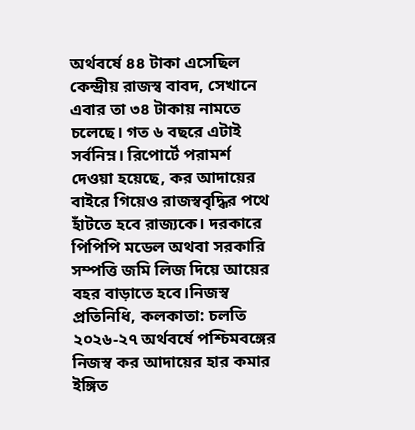অর্থবর্ষে ৪৪ টাকা এসেছিল কেন্দ্রীয় রাজস্ব বাবদ, সেখানে এবার তা ৩৪ টাকায় নামতে চলেছে। গত ৬ বছরে এটাই সর্বনিম্ন। রিপোর্টে পরামর্শ দেওয়া হয়েছে, কর আদায়ের বাইরে গিয়েও রাজস্ববৃদ্ধির পথে হাঁটতে হবে রাজ্যকে। দরকারে পিপিপি মডেল অথবা সরকারি সম্পত্তি জমি লিজ দিয়ে আয়ের বহর বাড়াতে হবে।নিজস্ব প্রতিনিধি, কলকাতা: চলতি ২০২৬-২৭ অর্থবর্ষে পশ্চিমবঙ্গের নিজস্ব কর আদায়ের হার কমার ইঙ্গিত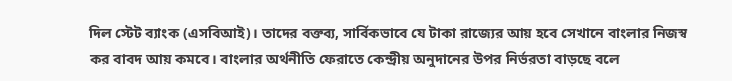দিল স্টেট ব্যাংক (এসবিআই)। তাদের বক্তব্য, সার্বিকভাবে যে টাকা রাজ্যের আয় হবে সেখানে বাংলার নিজস্ব কর বাবদ আয় কমবে। বাংলার অর্থনীতি ফেরাতে কেন্দ্রীয় অনুদানের উপর নির্ভরতা বাড়ছে বলে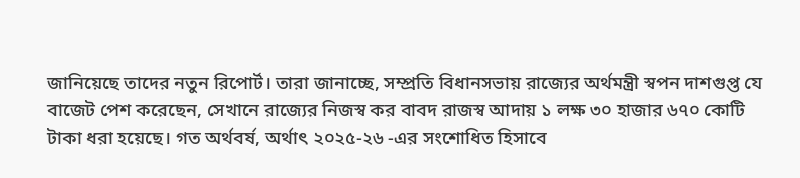জানিয়েছে তাদের নতুন রিপোর্ট। তারা জানাচ্ছে, সম্প্রতি বিধানসভায় রাজ্যের অর্থমন্ত্রী স্বপন দাশগুপ্ত যে বাজেট পেশ করেছেন, সেখানে রাজ্যের নিজস্ব কর বাবদ রাজস্ব আদায় ১ লক্ষ ৩০ হাজার ৬৭০ কোটি টাকা ধরা হয়েছে। গত অর্থবর্ষ, অর্থাৎ ২০২৫-২৬ -এর সংশোধিত হিসাবে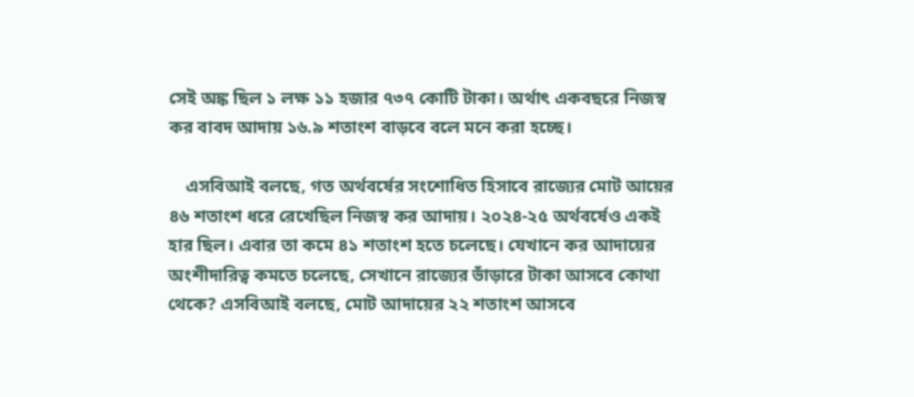সেই অঙ্ক ছিল ১ লক্ষ ১১ হজার ৭৩৭ কোটি টাকা। অর্থাৎ একবছরে নিজস্ব কর বাবদ আদায় ১৬.৯ শতাংশ বাড়বে বলে মনে করা হচ্ছে।

    এসবিআই বলছে, গত অর্থবর্ষের সংশোধিত হিসাবে রাজ্যের মোট আয়ের ৪৬ শতাংশ ধরে রেখেছিল নিজস্ব কর আদায়। ২০২৪-২৫ অর্থবর্ষেও একই হার ছিল। এবার তা কমে ৪১ শতাংশ হতে চলেছে। যেখানে কর আদায়ের অংশীদারিত্ব কমতে চলেছে, সেখানে রাজ্যের ভাঁড়ারে টাকা আসবে কোথা থেকে? এসবিআই বলছে, মোট আদায়ের ২২ শতাংশ আসবে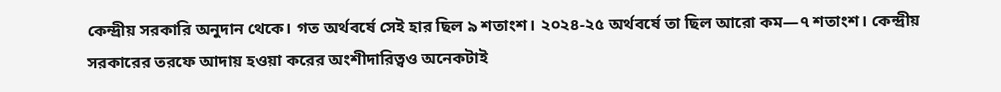কেন্দ্রীয় সরকারি অনুদান থেকে। গত অর্থবর্ষে সেই হার ছিল ৯ শতাংশ। ২০২৪-২৫ অর্থবর্ষে তা ছিল আরো কম—৭ শতাংশ। কেন্দ্রীয় সরকারের তরফে আদায় হওয়া করের অংশীদারিত্বও অনেকটাই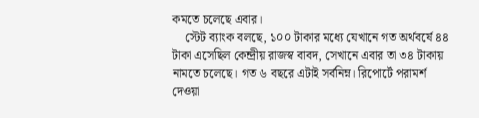কমতে চলেছে এবার।
    স্টেট ব্যাংক বলছে, ১০০ টাকার মধ্যে যেখানে গত অর্থবর্ষে ৪৪ টাকা এসেছিল কেন্দ্রীয় রাজস্ব বাবদ, সেখানে এবার তা ৩৪ টাকায় নামতে চলেছে। গত ৬ বছরে এটাই সর্বনিম্ন। রিপোর্টে পরামর্শ দেওয়া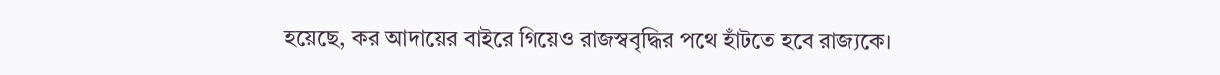হয়েছে, কর আদায়ের বাইরে গিয়েও রাজস্ববৃদ্ধির পথে হাঁটতে হবে রাজ্যকে।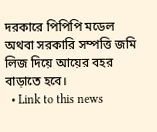দরকারে পিপিপি মডেল অথবা সরকারি সম্পত্তি জমি লিজ দিয়ে আয়ের বহর বাড়াতে হবে।
  • Link to this news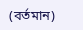(বর্তমান)